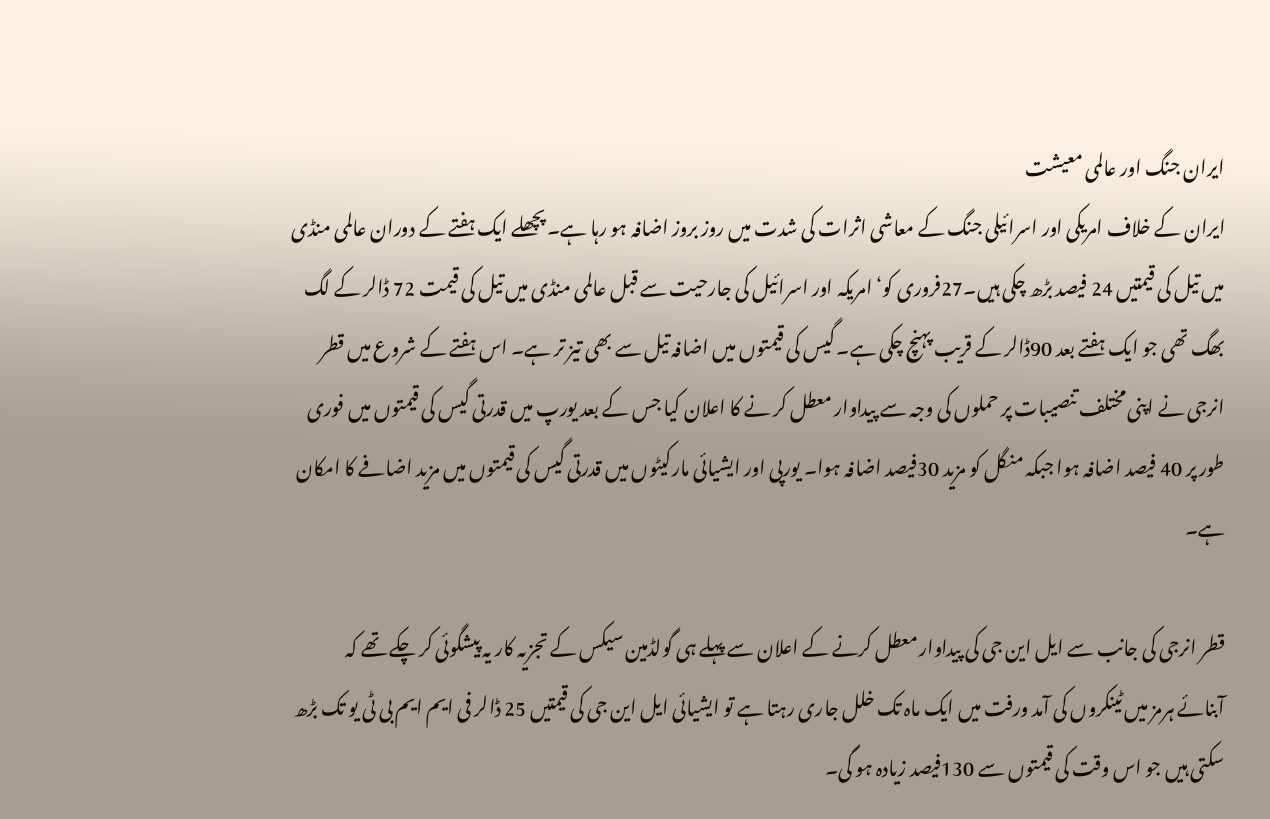ایران جنگ اور عالمی معیشت
ایران کے خلاف امریکی اور اسرائیلی جنگ کے معاشی اثرات کی شدت میں روز بروز اضافہ ہو رہا ہے۔ پچھلے ایک ہفتے کے دوران عالمی منڈی میں تیل کی قیمتیں 24 فیصد بڑھ چکی ہیں۔27فروری کو‘ امریکہ اور اسرائیل کی جارحیت سے قبل عالمی منڈی میں تیل کی قیمت 72 ڈالر کے لگ بھگ تھی جو ایک ہفتے بعد 90ڈالر کے قریب پہنچ چکی ہے۔ گیس کی قیمتوں میں اضافہ تیل سے بھی تیز تر ہے۔ اس ہفتے کے شروع میں قطر انرجی نے اپنی مختلف تنصیبات پر حملوں کی وجہ سے پیداوار معطل کر نے کا اعلان کیا جس کے بعد یورپ میں قدرتی گیس کی قیمتوں میں فوری طور پر 40 فیصد اضافہ ہوا جبکہ منگل کو مزید 30فیصد اضافہ ہوا۔ یورپی اور ایشیائی مارکیٹوں میں قدرتی گیس کی قیمتوں میں مزید اضافے کا امکان ہے۔

قطر انرجی کی جانب سے ایل این جی کی پیداوار معطل کرنے کے اعلان سے پہلے ہی گولڈمین سیکس کے تجزیہ کار یہ پیشگوئی کر چکے تھے کہ آبنائے ہرمز میں ٹینکروں کی آمد ورفت میں ایک ماہ تک خلل جاری رہتا ہے تو ایشیائی ایل این جی کی قیمتیں 25 ڈالر فی ایم ایم بی ٹی یو تک بڑھ سکتی ہیں جو اس وقت کی قیمتوں سے 130فیصد زیادہ ہو گی۔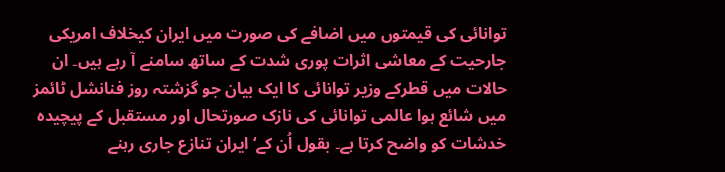توانائی کی قیمتوں میں اضافے کی صورت میں ایران کیخلاف امریکی جارحیت کے معاشی اثرات پوری شدت کے ساتھ سامنے آ رہے ہیں۔ ان حالات میں قطرکے وزیر توانائی کا ایک بیان جو گزشتہ روز فنانشل ٹائمز میں شائع ہوا عالمی توانائی کی نازک صورتحال اور مستقبل کے پیچیدہ خدشات کو واضح کرتا ہے۔ بقول اُن کے‘ ایران تنازع جاری رہنے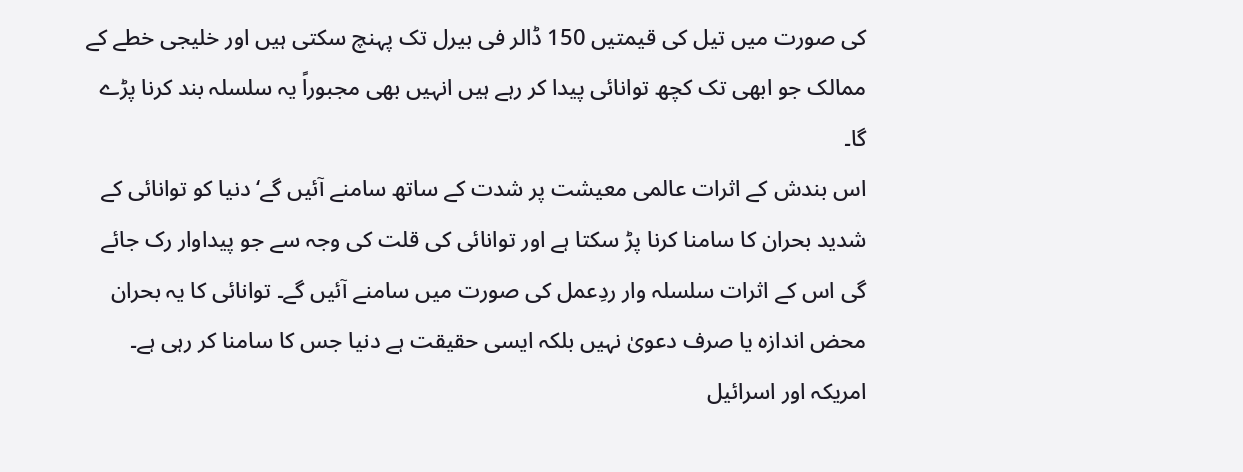کی صورت میں تیل کی قیمتیں 150 ڈالر فی بیرل تک پہنچ سکتی ہیں اور خلیجی خطے کے ممالک جو ابھی تک کچھ توانائی پیدا کر رہے ہیں انہیں بھی مجبوراً یہ سلسلہ بند کرنا پڑے گا۔
اس بندش کے اثرات عالمی معیشت پر شدت کے ساتھ سامنے آئیں گے‘ دنیا کو توانائی کے شدید بحران کا سامنا کرنا پڑ سکتا ہے اور توانائی کی قلت کی وجہ سے جو پیداوار رک جائے گی اس کے اثرات سلسلہ وار ردِعمل کی صورت میں سامنے آئیں گے۔ توانائی کا یہ بحران محض اندازہ یا صرف دعویٰ نہیں بلکہ ایسی حقیقت ہے دنیا جس کا سامنا کر رہی ہے۔ امریکہ اور اسرائیل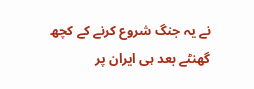نے یہ جنگ شروع کرنے کے کچھ گھنٹے بعد ہی ایران پر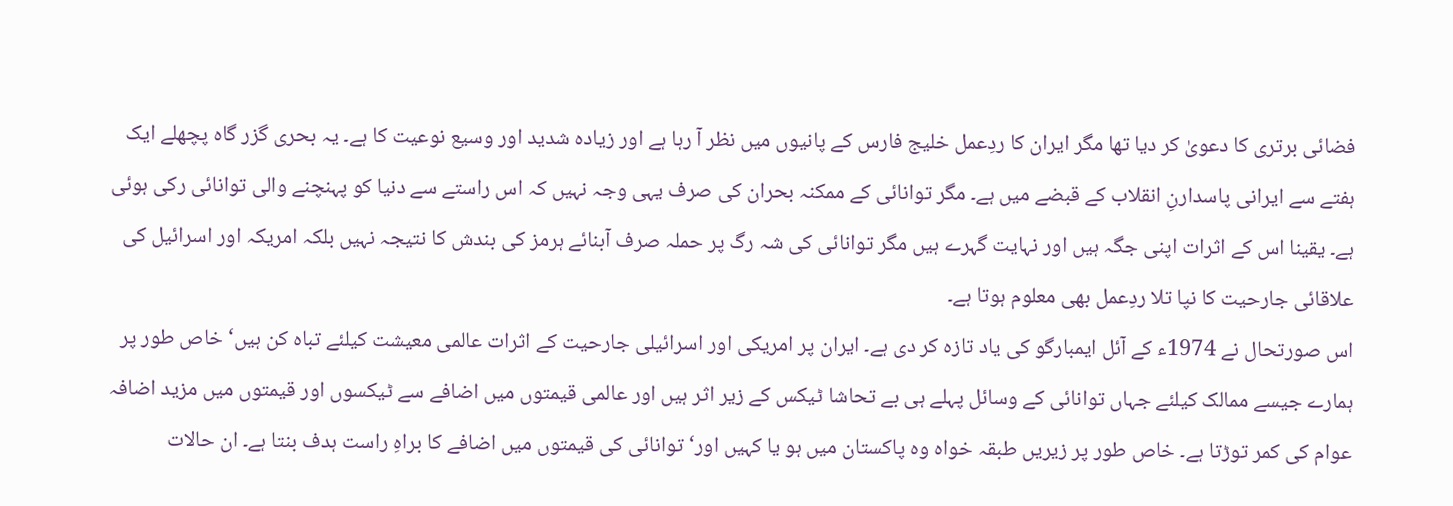فضائی برتری کا دعویٰ کر دیا تھا مگر ایران کا ردِعمل خلیج فارس کے پانیوں میں نظر آ رہا ہے اور زیادہ شدید اور وسیع نوعیت کا ہے۔ یہ بحری گزر گاہ پچھلے ایک ہفتے سے ایرانی پاسدارنِ انقلاب کے قبضے میں ہے۔ مگر توانائی کے ممکنہ بحران کی صرف یہی وجہ نہیں کہ اس راستے سے دنیا کو پہنچنے والی توانائی رکی ہوئی ہے۔ یقینا اس کے اثرات اپنی جگہ ہیں اور نہایت گہرے ہیں مگر توانائی کی شہ رگ پر حملہ صرف آبنائے ہرمز کی بندش کا نتیجہ نہیں بلکہ امریکہ اور اسرائیل کی علاقائی جارحیت کا نپا تلا ردِعمل بھی معلوم ہوتا ہے۔
اس صورتحال نے 1974ء کے آئل ایمبارگو کی یاد تازہ کر دی ہے۔ ایران پر امریکی اور اسرائیلی جارحیت کے اثرات عالمی معیشت کیلئے تباہ کن ہیں‘ خاص طور پر ہمارے جیسے ممالک کیلئے جہاں توانائی کے وسائل پہلے ہی بے تحاشا ٹیکس کے زیر اثر ہیں اور عالمی قیمتوں میں اضافے سے ٹیکسوں اور قیمتوں میں مزید اضافہ عوام کی کمر توڑتا ہے۔ خاص طور پر زیریں طبقہ خواہ وہ پاکستان میں ہو یا کہیں اور‘ توانائی کی قیمتوں میں اضافے کا براہِ راست ہدف بنتا ہے۔ ان حالات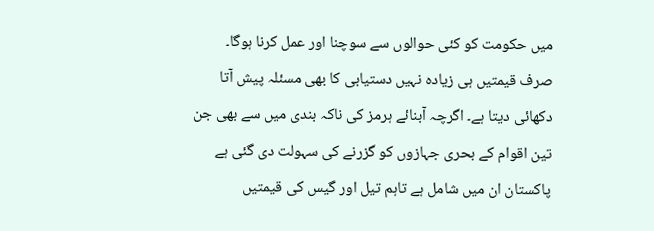میں حکومت کو کئی حوالوں سے سوچنا اور عمل کرنا ہوگا۔ صرف قیمتیں ہی زیادہ نہیں دستیابی کا بھی مسئلہ پیش آتا دکھائی دیتا ہے۔ اگرچہ آبنائے ہرمز کی ناکہ بندی میں سے بھی جن تین اقوام کے بحری جہازوں کو گزرنے کی سہولت دی گئی ہے پاکستان ان میں شامل ہے تاہم تیل اور گیس کی قیمتیں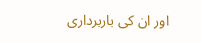اور ان کی باربرداری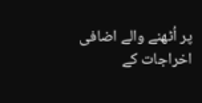پر اُٹھنے والے اضافی اخراجات کے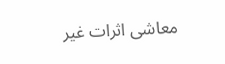معاشی اثرات غیر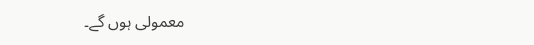معمولی ہوں گے۔